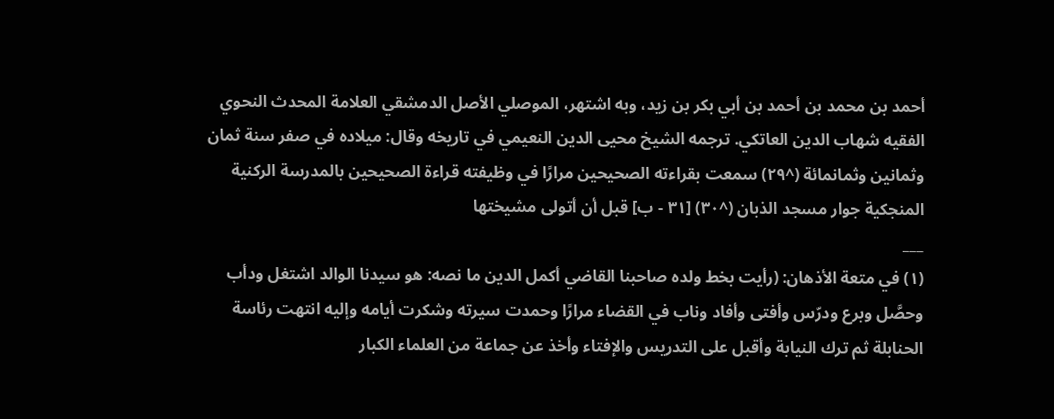أحمد بن محمد بن أحمد بن أبي بكر بن زيد، وبه اشتهر، الموصلي الأصل الدمشقي العلامة المحدث النحوي الفقيه شهاب الدين العاتكي. ترجمه الشيخ محيى الدين النعيمي في تاريخه وقال: ميلاده في صفر سنة ثمان وثمانين وثمانمائة (^٢٩) سمعت بقراءته الصحيحين مرارًا في وظيفته قراءة الصحيحين بالمدرسة الركنية المنجكية جوار مسجد الذبان (^٣٠) [٣١ - ب] قبل أن أتولى مشيختها
___
(١) في متعة الأذهان: (رأيت بخط ولده صاحبنا القاضي أكمل الدين ما نصه: هو سيدنا الوالد اشتغل ودأب وحصَّل وبرع ودرّس وأفتى وأفاد وناب في القضاء مرارًا وحمدت سيرته وشكرت أيامه وإليه انتهت رئاسة الحنابلة ثم ترك النيابة وأقبل على التدريس والإفتاء وأخذ عن جماعة من العلماء الكبار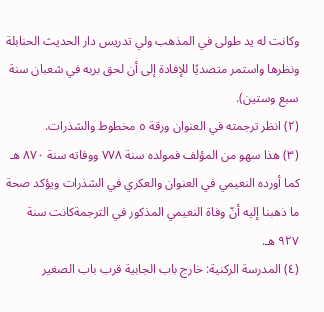وكانت له يد طولى في المذهب ولي تدريس دار الحديث الحنابلة ونظرها واستمر متصديًا للإفادة إلى أن لحق بربه في شعبان سنة سبع وستين).
(٢) انظر ترجمته في العنوان ورقة ٥ مخطوط والشذرات.
(٣) هذا سهو من المؤلف فمولده سنة ٧٧٨ ووفاته سنة ٨٧٠ هـ كما أورده النعيمي في العنوان والعكري في الشذرات ويؤكد صحة ما ذهبنا إليه أنّ وفاة النعيمي المذكور في الترجمةكانت سنة ٩٢٧ هـ.
(٤) المدرسة الركنية: خارج باب الجابية قرب باب الصغير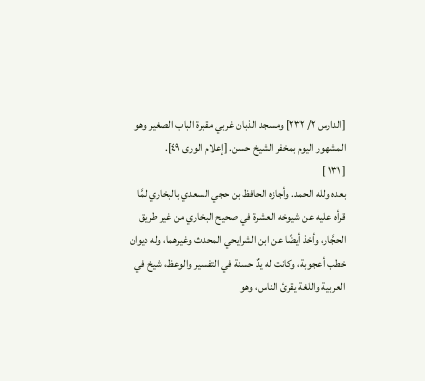[الدارس ٢/ ٢٣٢] ومسجد الذبان غربي مقبرة الباب الصغير وهو المشهور اليوم بمخفر الشيخ حسن. [إعلام الورى ٤٩].
[ ١٣١ ]
بعده ولله الحمد. وأجازه الحافظ بن حجي السعدي بالبخاري لمَّا قرأه عليه عن شيوخه العشرة في صحيح البخاري من غير طريق الحجَّار، وأخذ أيضًا عن ابن الشرايحي المحدث وغيرهما، وله ديوان خطب أعجوبة، وكانت له يدٌ حسنة في التفسير والوعظ، شيخ في العربية واللغة يقرئ الناس، وهو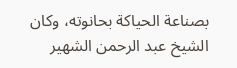بصناعة الحياكة بحانوته، وكان الشيخ عبد الرحمن الشهير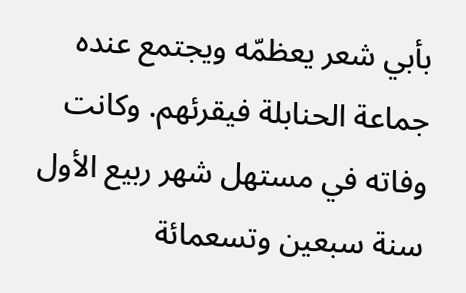بأبي شعر يعظمّه ويجتمع عنده جماعة الحنابلة فيقرئهم. وكانت وفاته في مستهل شهر ربيع الأول سنة سبعين وتسعمائة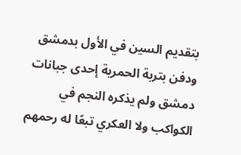بتقديم السين في الأول بدمشق ودفن بتربة الحمرية إحدى جبانات دمشق ولم يذكره النجم في الكواكب ولا العكري تبعًا له رحمهم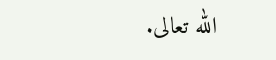الله تعالى.